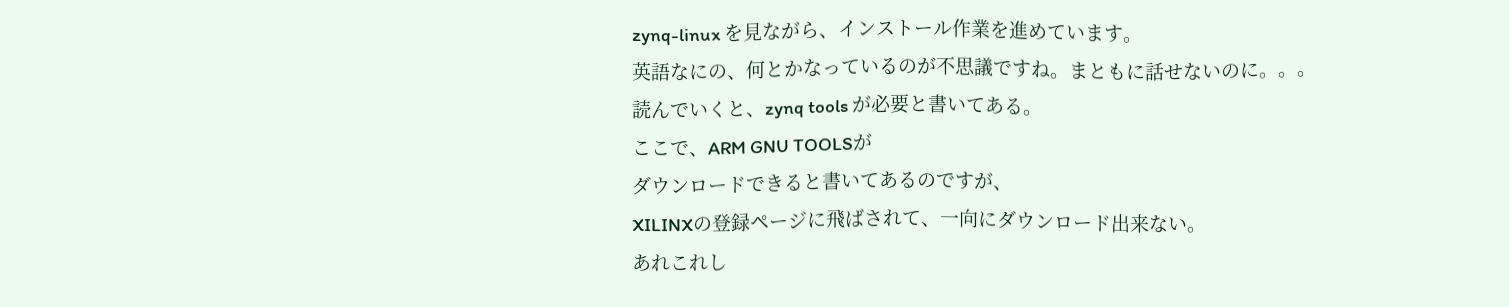zynq-linux を見ながら、インストール作業を進めています。
英語なにの、何とかなっているのが不思議ですね。まともに話せないのに。。。
読んでいくと、zynq tools が必要と書いてある。
ここで、ARM GNU TOOLSが
ダウンロードできると書いてあるのですが、
XILINXの登録ページに飛ばされて、一向にダウンロード出来ない。
あれこれし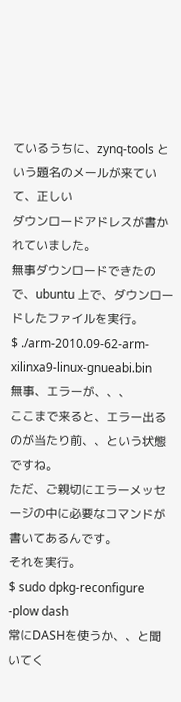ているうちに、zynq-tools という題名のメールが来ていて、正しい
ダウンロードアドレスが書かれていました。
無事ダウンロードできたので、ubuntu 上で、ダウンロードしたファイルを実行。
$ ./arm-2010.09-62-arm-xilinxa9-linux-gnueabi.bin
無事、エラーが、、、
ここまで来ると、エラー出るのが当たり前、、という状態ですね。
ただ、ご親切にエラーメッセージの中に必要なコマンドが書いてあるんです。
それを実行。
$ sudo dpkg-reconfigure -plow dash
常にDASHを使うか、、と聞いてく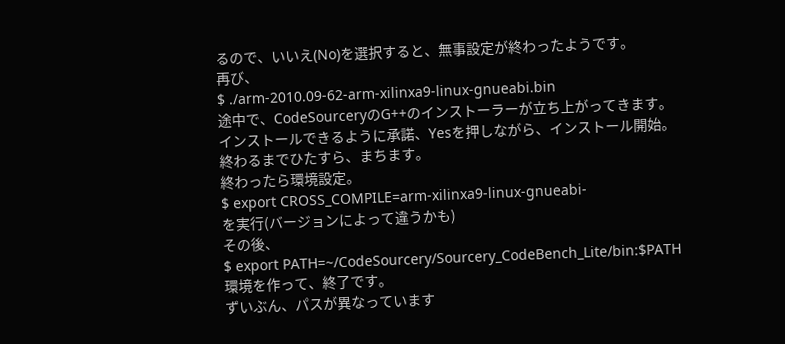るので、いいえ(No)を選択すると、無事設定が終わったようです。
再び、
$ ./arm-2010.09-62-arm-xilinxa9-linux-gnueabi.bin
途中で、CodeSourceryのG++のインストーラーが立ち上がってきます。
インストールできるように承諾、Yesを押しながら、インストール開始。
終わるまでひたすら、まちます。
終わったら環境設定。
$ export CROSS_COMPILE=arm-xilinxa9-linux-gnueabi-
を実行(バージョンによって違うかも)
その後、
$ export PATH=~/CodeSourcery/Sourcery_CodeBench_Lite/bin:$PATH
環境を作って、終了です。
ずいぶん、パスが異なっています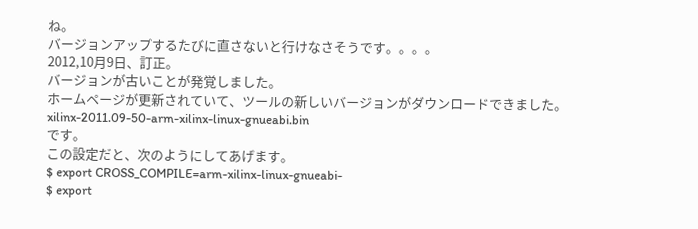ね。
バージョンアップするたびに直さないと行けなさそうです。。。。
2012,10月9日、訂正。
バージョンが古いことが発覚しました。
ホームページが更新されていて、ツールの新しいバージョンがダウンロードできました。
xilinx-2011.09-50-arm-xilinx-linux-gnueabi.bin
です。
この設定だと、次のようにしてあげます。
$ export CROSS_COMPILE=arm-xilinx-linux-gnueabi-
$ export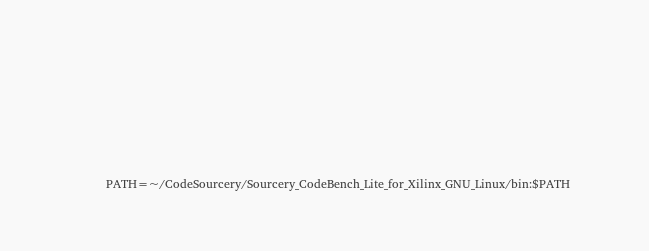PATH=~/CodeSourcery/Sourcery_CodeBench_Lite_for_Xilinx_GNU_Linux/bin:$PATH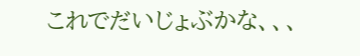これでだいじょぶかな、、、